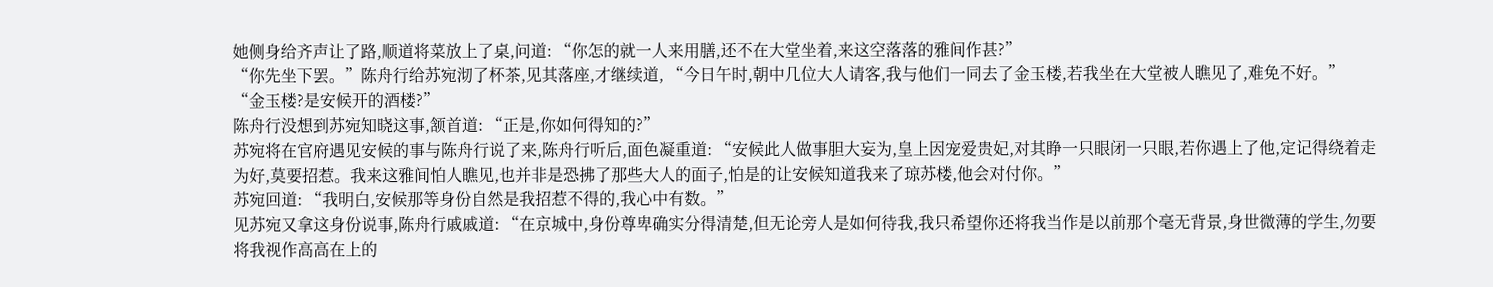她侧身给齐声让了路,顺道将菜放上了桌,问道: “你怎的就一人来用膳,还不在大堂坐着,来这空落落的雅间作甚?”
“你先坐下罢。”陈舟行给苏宛沏了杯茶,见其落座,才继续道, “今日午时,朝中几位大人请客,我与他们一同去了金玉楼,若我坐在大堂被人瞧见了,难免不好。”
“金玉楼?是安候开的酒楼?”
陈舟行没想到苏宛知晓这事,颔首道: “正是,你如何得知的?”
苏宛将在官府遇见安候的事与陈舟行说了来,陈舟行听后,面色凝重道: “安候此人做事胆大妄为,皇上因宠爱贵妃,对其睁一只眼闭一只眼,若你遇上了他,定记得绕着走为好,莫要招惹。我来这雅间怕人瞧见,也并非是恐拂了那些大人的面子,怕是的让安候知道我来了琼苏楼,他会对付你。”
苏宛回道: “我明白,安候那等身份自然是我招惹不得的,我心中有数。”
见苏宛又拿这身份说事,陈舟行戚戚道: “在京城中,身份尊卑确实分得清楚,但无论旁人是如何待我,我只希望你还将我当作是以前那个毫无背景,身世微薄的学生,勿要将我视作高高在上的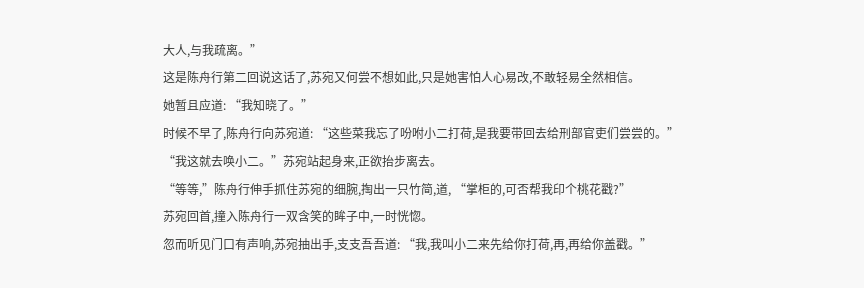大人,与我疏离。”
这是陈舟行第二回说这话了,苏宛又何尝不想如此,只是她害怕人心易改,不敢轻易全然相信。
她暂且应道: “我知晓了。”
时候不早了,陈舟行向苏宛道: “这些菜我忘了吩咐小二打荷,是我要带回去给刑部官吏们尝尝的。”
“我这就去唤小二。”苏宛站起身来,正欲抬步离去。
“等等,”陈舟行伸手抓住苏宛的细腕,掏出一只竹简,道, “掌柜的,可否帮我印个桃花戳?”
苏宛回首,撞入陈舟行一双含笑的眸子中,一时恍惚。
忽而听见门口有声响,苏宛抽出手,支支吾吾道: “我,我叫小二来先给你打荷,再,再给你盖戳。”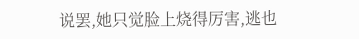说罢,她只觉脸上烧得厉害,逃也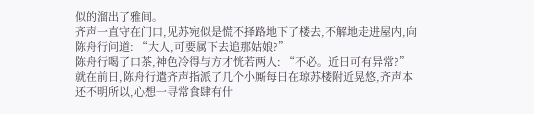似的溜出了雅间。
齐声一直守在门口,见苏宛似是慌不择路地下了楼去,不解地走进屋内,向陈舟行问道: “大人,可要属下去追那姑娘?”
陈舟行喝了口茶,神色冷得与方才恍若两人: “不必。近日可有异常?”
就在前日,陈舟行遣齐声指派了几个小厮每日在琼苏楼附近晃悠,齐声本还不明所以,心想一寻常食肆有什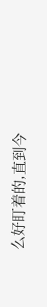么好盯着的,直到今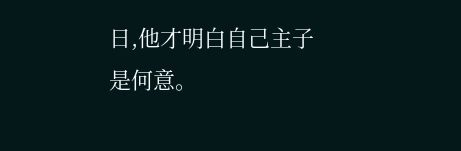日,他才明白自己主子是何意。